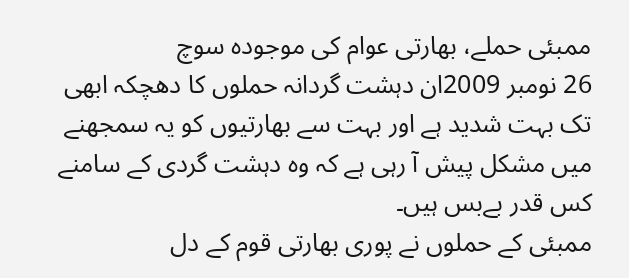ممبئی حملے، بھارتی عوام کی موجودہ سوچ
26 نومبر 2009ان دہشت گردانہ حملوں کا دھچکہ ابھی تک بہت شديد ہے اور بہت سے بھارتيوں کو يہ سمجھنے ميں مشکل پيش آ رہی ہے کہ وہ دہشت گردی کے سامنے کس قدر بےبس ہيں۔
ممبئی کے حملوں نے پوری بھارتی قوم کے دل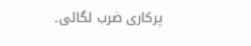پرکاری ضرب لگائی۔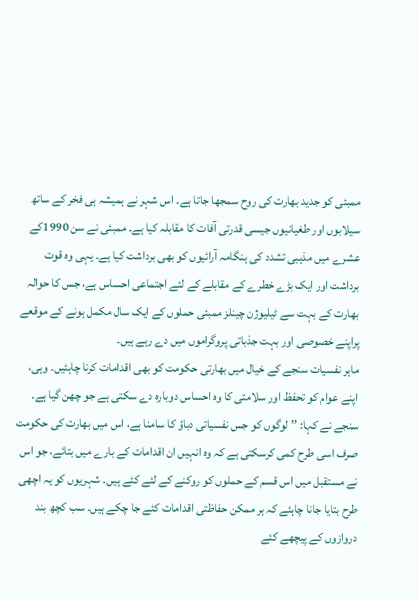ممبئی کو جديد بھارت کی روح سمجھا جاتا ہے۔ اس شہر نے ہميشہ ہی فخر کے ساتھ سيلابوں اور طغيانيوں جيسی قدرتی آفات کا مقابلہ کيا ہے۔ ممبئی نے سن 1990کے عشرے ميں مذہبی تشدد کی ہنگامہ آرائيوں کو بھی برداشت کيا ہے۔ يہی وہ قوت برداشت اور ايک بڑے خطرے کے مقابلے کے لئے اجتماعی احساس ہے، جس کا حوالہ بھارت کے بہت سے ٹيليوژن چينلز ممبئی حملوں کے ايک سال مکمل ہونے کے موقعے پراپنے خصوصی اور بہت جذباتی پروگراموں ميں دے رہے ہيں۔
ماہر نفسيات سنجے کے خيال ميں بھارتی حکومت کو بھی اقدامات کرنا چاہئيں۔ وہی، اپنے عوام کو تحفظ اور سلامتی کا وہ احساس دوبارہ دے سکتی ہے جو چھن گيا ہے۔ سنجے نے کہا: ’’ لوگوں کو جس نفسياتی دباؤ کا سامنا ہے، اس ميں بھارت کی حکومت صرف اسی طرح کمی کرسکتی ہے کہ وہ انہيں ان اقدامات کے بارے ميں بتائے، جو اس نے مستقبل ميں اس قسم کے حملوں کو روکنے کے لئے کئے ہيں۔ شہريوں کو يہ اچھی طرح بتايا جانا چاہئے کہ ہر ممکن حفاظتی اقدامات کئے جا چکے ہيں۔ سب کچھ بند دروازوں کے پيچھے کئے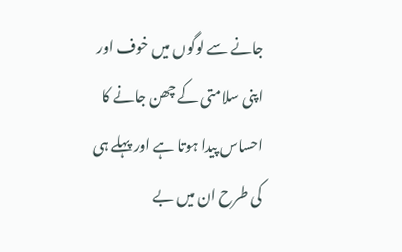جانے سے لوگوں ميں خوف اور اپنی سلامتی کے چھن جانے کا احساس پيدا ہوتا ہے اور پہلے ہی کی طرح ان ميں بے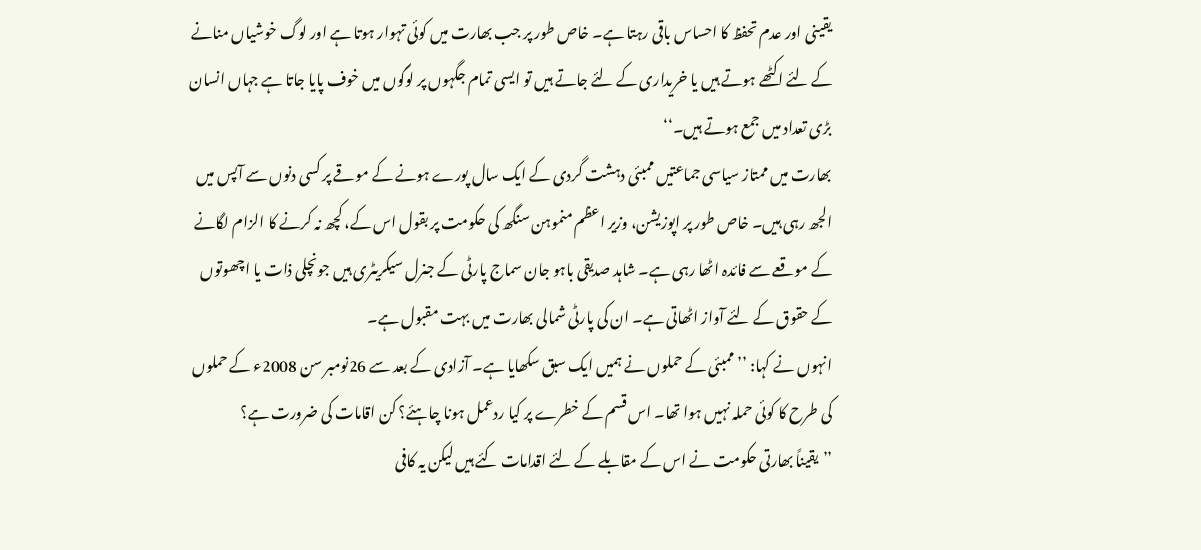يقينی اور عدم تحفظ کا احساس باقی رہتا ہے۔ خاص طور پر جب بھارت ميں کوئی تہوار ہوتا ہے اور لوگ خوشياں منانے کے لئے اکٹھے ہوتے ہيں يا خريداری کے لئے جاتے ہيں تو ايسی تمام جگہوں پر لوگوں ميں خوف پايا جاتا ہے جہاں انسان بڑی تعداد ميں جمع ہوتے ہيں۔‘‘
بھارت میں ممتاز سياسی جماعتيں ممبئی دہشت گردی کے ايک سال پورے ہونے کے موقے پر کسی دنوں سے آپس ميں الجھ رہی ہيں۔ خاص طور پر اپوزيشن، وزير اعظم منموہن سنگھ کی حکومت پر بقول اس کے، کچھ نہ کرنے کا الزام لگانے کے موقعے سے فائدہ اٹھا رہی ہے۔ شاہد صديقی باہو جان سماج پارٹی کے جنرل سيکريٹری ہيں جونچلی ذات یا اچھوتوں کے حقوق کے لئے آواز اٹھاتی ہے۔ ان کی پارٹی شمالی بھارت ميں بہت مقبول ہے۔
انہوں نے کہا: ’’ممبئی کے حملوں نے ہميں ايک سبق سکھايا ہے۔ آزادی کے بعد سے 26نومبر سن 2008ء کے حملوں کی طرح کا کوئی حملہ نہيں ہوا تھا۔ اس قسم کے خطرے پر کيا ردعمل ہونا چاہئے؟ کن اقامات کی ضرورت ہے؟
’’يقيناً بھارتی حکومت نے اس کے مقابلے کے لئے اقدامات کئے ہيں ليکن يہ کافی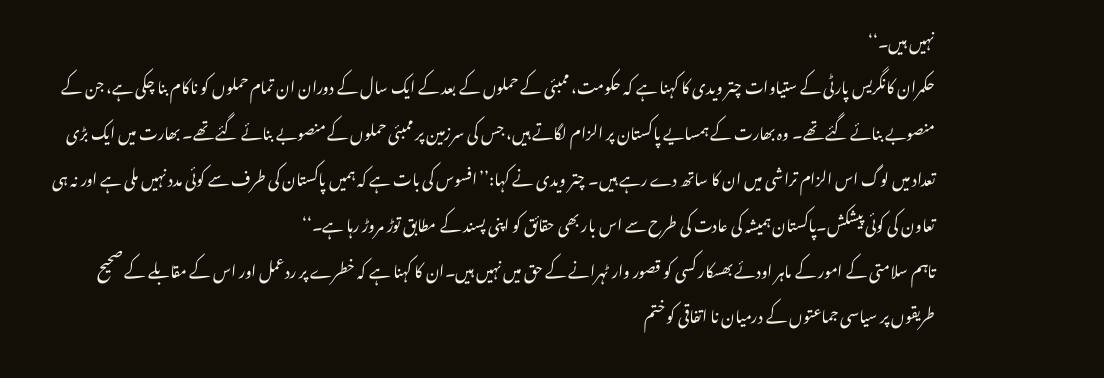نہيں ہيں۔‘‘
حکمران کانگريس پارٹی کے ستياوات چتر ويدی کا کہنا ہے کہ حکومت، ممبئی کے حملوں کے بعد کے ايک سال کے دوران ان تمام حملوں کو ناکام بنا چکی ہے، جن کے منصوبے بنائے گئے تھے۔ وہ بھارت کے ہمسايے پاکستان پر الزام لگاتے ہيں، جس کی سرزمين پر ممبئی حملوں کے منصوبے بنائے گئے تھے۔ بھارت ميں ايک بڑی تعداد ميں لوگ اس الزام تراشی ميں ان کا ساتھ دے رہے ہيں۔ چتر ويدی نے کہا:’’افسوس کی بات ہے کہ ہميں پاکستان کی طرف سے کوئی مدد نہيں ملی ہے اور نہ ہی تعاون کی کوئی پيشکش۔پاکستان ہميشہ کی عادت کی طرح سے اس بار بھی حقائق کو اپنی پسند کے مطابق توڑ مروڑ رہا ہے۔‘‘
تاہم سلامتی کے امور کے ماہر اودئے بھسکار کسی کو قصور وار ٹہرانے کے حق ميں نہيں ہيں۔ان کا کہنا ہے کہ خطرے پر ردعمل اور اس کے مقابلے کے صحيح طريقوں پر سياسی جماعتوں کے درميان نا اتفاقی کو ختم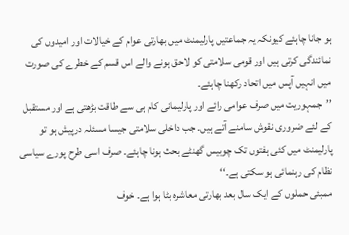ہو جانا چاہئے کيونکہ يہ جماعتيں پارليمنٹ ميں بھارتی عوام کے خيالات اور اميدوں کی نمائندگی کرتی ہيں اور قومی سلامتی کو لاحق ہونے والے اس قسم کے خطرے کی صورت ميں انہیں آپس میں اتحاد رکھنا چاہئے۔
’’جمہوريت ميں صرف عوامی رائے اور پارليمانی کام ہی سے طاقت بڑھتی ہے اور مستقبل کے لئے ضروری نقوش سامنے آتے ہيں۔ جب داخلی سلامتی جيسا مسئلہ درپيش ہو تو پارليمنٹ ميں کئی ہفتوں تک چوبيس گھنٹے بحث ہونا چاہئے۔ صرف اسی طرح پورے سياسی نظام کی رہنمائی ہو سکتی ہے۔‘‘
ممبئی حملوں کے ايک سال بعد بھارتی معاشرہ بٹا ہوا ہے۔ خوف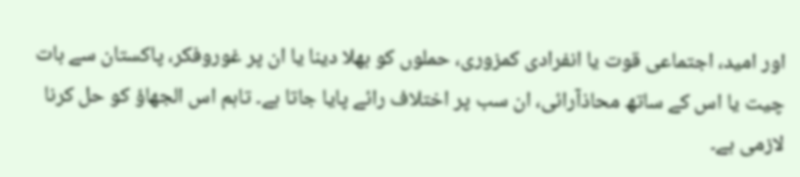اور اميد، اجتماعی قوت يا انفرادی کمزوری، حملوں کو بھلا دينا يا ان پر غوروفکر، پاکستان سے بات چيت يا اس کے ساتھ محاذآرائی، ان سب پر اختلاف رائے پايا جاتا ہے۔ تاہم اس الجھاؤ کو حل کرنا لازمی ہے۔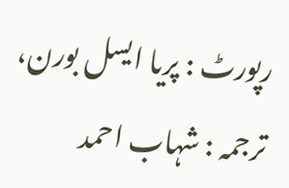رپورٹ : پريا ايسل بورن، ترجمہ : شہاب احمد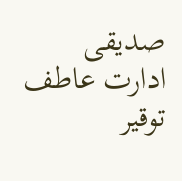صديقی
ادارت عاطف توقیر